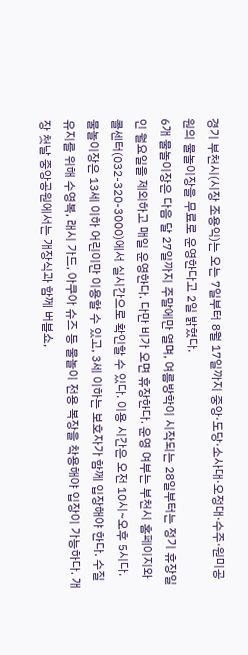경기 부천시(시장 조용익)는 오는 7일부터 8월 17일까지 중앙·도당·소사대·오정대·수주·원미공원의 물놀이장을 무료로 운영한다고 2일 밝혔다.
6개 물놀이장은 다음 달 27일까지 주말에만 열며, 여름방학이 시작되는 28일부터는 정기 휴장일인 월요일을 제외하고 매일 운영한다. 다만 비가 오면 휴장한다. 운영 여부는 부천시 홈페이지와 콜센터(032-320-3000)에서 실시간으로 확인할 수 있다. 이용 시간은 오전 10시~오후 5시다.
물놀이장은 13세 이하 어린이만 이용할 수 있고, 3세 이하는 보호자가 함께 입장해야 한다. 수질 유지를 위해 수영복, 래시 가드, 아쿠아 슈즈 등 물놀이 전용 복장을 착용해야 입장이 가능하다. 개장 첫날 중앙공원에서는 개장식과 함께 버블쇼,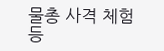물총 사격 체험 등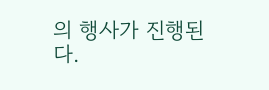의 행사가 진행된다.